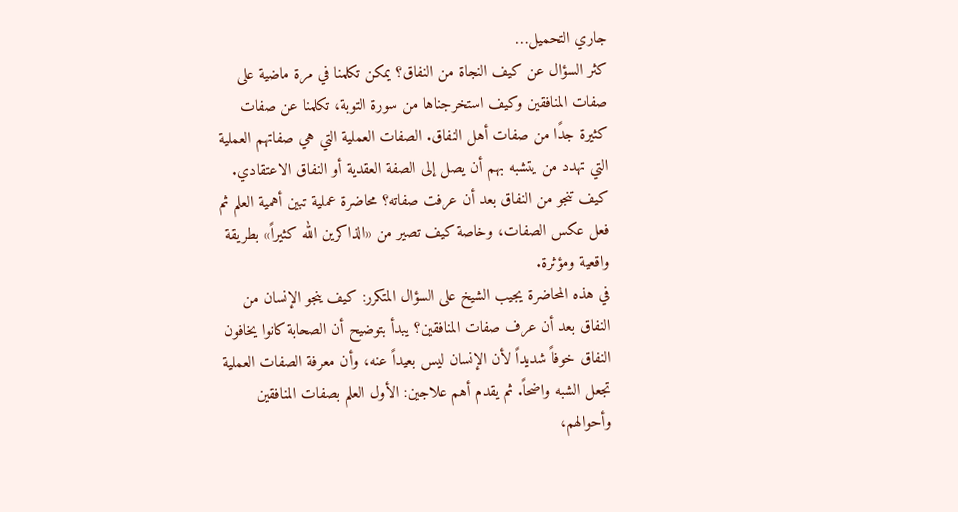جاري التحميل…
كثر السؤال عن كيف النجاة من النفاق؟ يمكن تكلمنا في مرة ماضية على صفات المنافقين وكيف استخرجناها من سورة التوبة، تكلمنا عن صفات كثيرة جدًا من صفات أهل النفاق. الصفات العملية التي هي صفاتهم العملية التي تهدد من يتشبه بهم أن يصل إلى الصفة العقدية أو النفاق الاعتقادي.
كيف تنجو من النفاق بعد أن عرفت صفاته؟ محاضرة عملية تبين أهمية العلم ثم فعل عكس الصفات، وخاصة كيف تصير من «الذاكرين الله كثيراً» بطريقة واقعية ومؤثرة.
في هذه المحاضرة يجيب الشيخ على السؤال المتكرر: كيف ينجو الإنسان من النفاق بعد أن عرف صفات المنافقين؟ يبدأ بتوضيح أن الصحابة كانوا يخافون النفاق خوفاً شديداً لأن الإنسان ليس بعيداً عنه، وأن معرفة الصفات العملية تجعل الشبه واضحاً. ثم يقدم أهم علاجين: الأول العلم بصفات المنافقين وأحوالهم،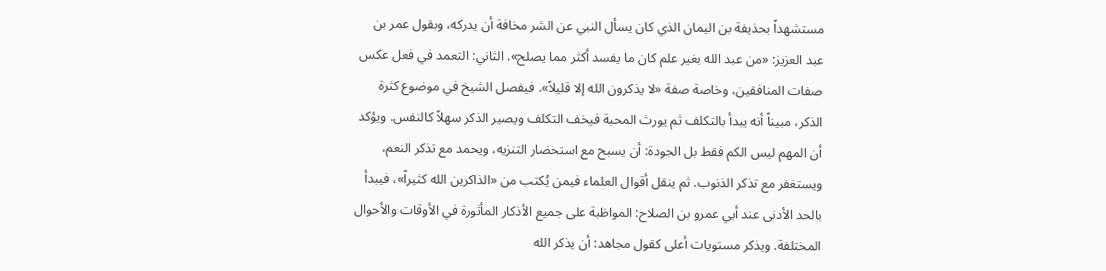مستشهداً بحذيفة بن اليمان الذي كان يسأل النبي عن الشر مخافة أن يدركه، وبقول عمر بن عبد العزيز: «من عبد الله بغير علم كان ما يفسد أكثر مما يصلح». الثاني: التعمد في فعل عكس صفات المنافقين، وخاصة صفة «لا يذكرون الله إلا قليلاً». فيفصل الشيخ في موضوع كثرة الذكر، مبيناً أنه يبدأ بالتكلف ثم يورث المحبة فيخف التكلف ويصير الذكر سهلاً كالنفس. ويؤكد أن المهم ليس الكم فقط بل الجودة: أن يسبح مع استحضار التنزيه، ويحمد مع تذكر النعم، ويستغفر مع تذكر الذنوب. ثم ينقل أقوال العلماء فيمن يُكتب من «الذاكرين الله كثيراً»، فيبدأ بالحد الأدنى عند أبي عمرو بن الصلاح: المواظبة على جميع الأذكار المأثورة في الأوقات والأحوال المختلفة. ويذكر مستويات أعلى كقول مجاهد: أن يذكر الله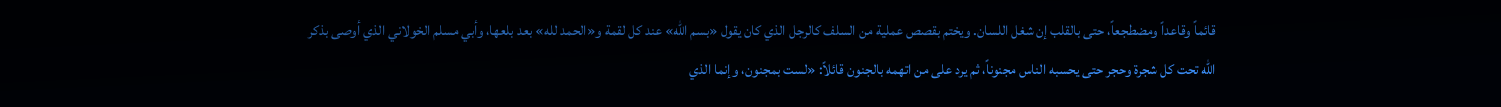قائماً وقاعداً ومضطجعاً، حتى بالقلب إن شغل اللسان. ويختم بقصص عملية من السلف كالرجل الذي كان يقول «بسم الله» عند كل لقمة و«الحمد لله» بعد بلعها، وأبي مسلم الخولاني الذي أوصى بذكر الله تحت كل شجرة وحجر حتى يحسبه الناس مجنوناً، ثم يرد على من اتهمه بالجنون قائلاً: «لست بمجنون، وإنما الذي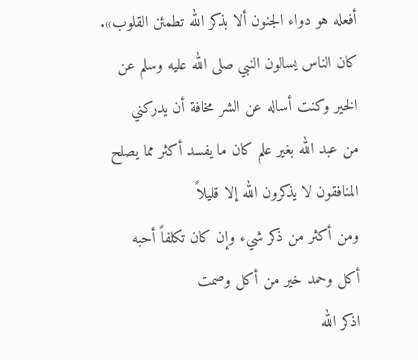أفعله هو دواء الجنون ألا بذكر الله تطمئن القلوب».
كان الناس يسالون النبي صلى الله عليه وسلم عن الخير وكنت أساله عن الشر مخافة أن يدركني
من عبد الله بغير علم كان ما يفسد أكثر مما يصلح
المنافقون لا يذكرون الله إلا قليلاً
ومن أكثر من ذكر شيء وإن كان تكلفاً أحبه
أكل وحمد خير من أكل وصمت
اذكر الله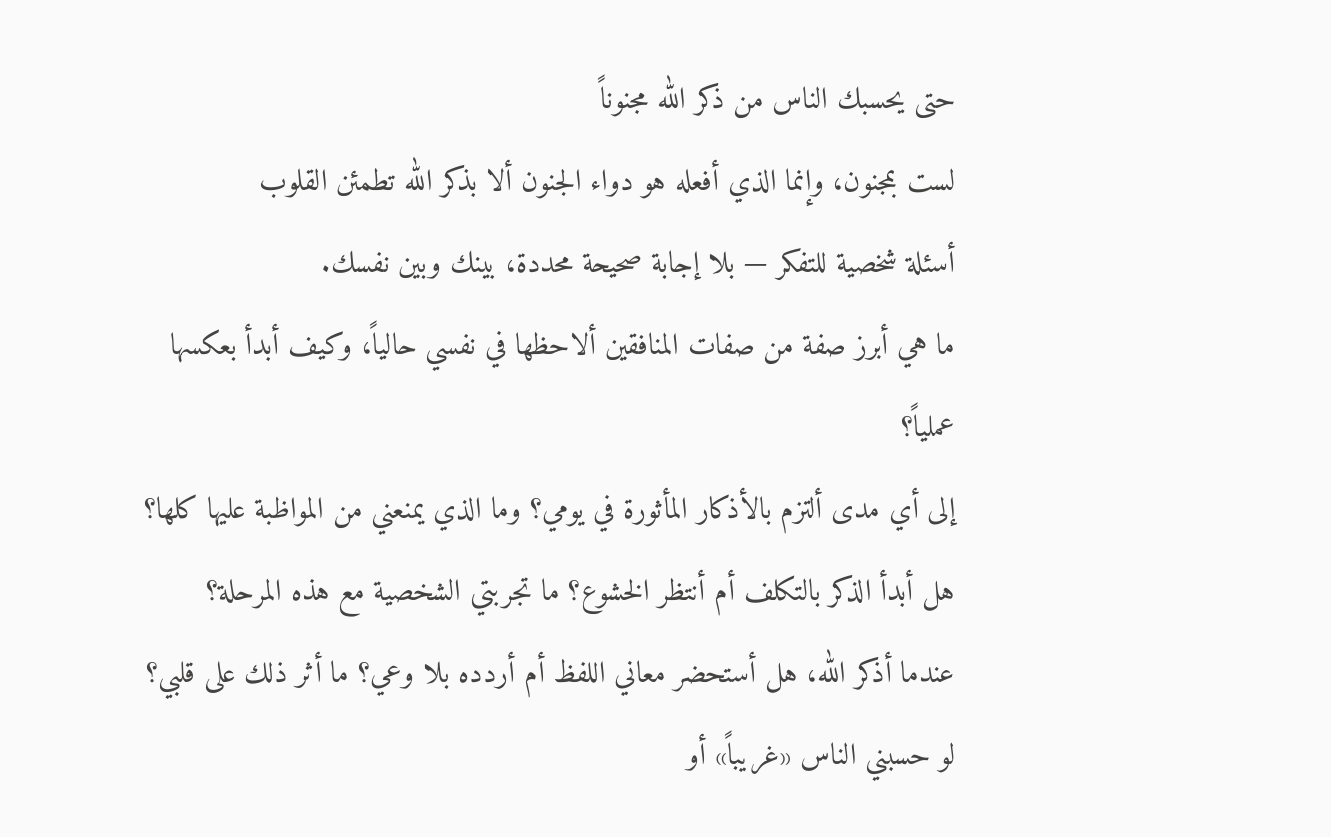حتى يحسبك الناس من ذكر الله مجنوناً
لست بمجنون، وإنما الذي أفعله هو دواء الجنون ألا بذكر الله تطمئن القلوب
أسئلة شخصية للتفكر — بلا إجابة صحيحة محددة، بينك وبين نفسك.
ما هي أبرز صفة من صفات المنافقين ألاحظها في نفسي حالياً، وكيف أبدأ بعكسها عملياً؟
إلى أي مدى ألتزم بالأذكار المأثورة في يومي؟ وما الذي يمنعني من المواظبة عليها كلها؟
هل أبدأ الذكر بالتكلف أم أنتظر الخشوع؟ ما تجربتي الشخصية مع هذه المرحلة؟
عندما أذكر الله، هل أستحضر معاني اللفظ أم أردده بلا وعي؟ ما أثر ذلك على قلبي؟
لو حسبني الناس «غريباً» أو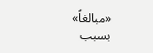«مبالغاً» بسبب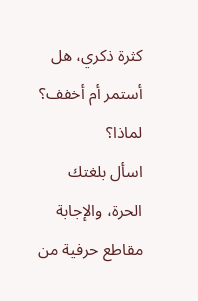كثرة ذكري، هل أستمر أم أخفف؟ لماذا؟
اسأل بلغتك الحرة، والإجابة مقاطع حرفية من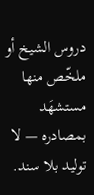دروس الشيخ أو ملخّص منها مستشهَد بمصادره — لا توليد بلا سند.